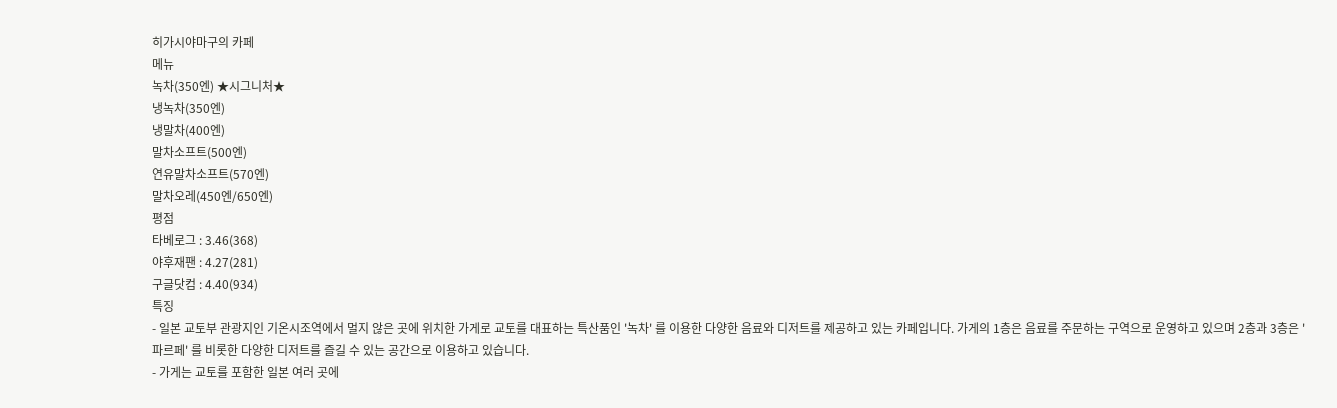히가시야마구의 카페
메뉴
녹차(350엔) ★시그니처★
냉녹차(350엔)
냉말차(400엔)
말차소프트(500엔)
연유말차소프트(570엔)
말차오레(450엔/650엔)
평점
타베로그 : 3.46(368)
야후재팬 : 4.27(281)
구글닷컴 : 4.40(934)
특징
- 일본 교토부 관광지인 기온시조역에서 멀지 않은 곳에 위치한 가게로 교토를 대표하는 특산품인 '녹차' 를 이용한 다양한 음료와 디저트를 제공하고 있는 카페입니다. 가게의 1층은 음료를 주문하는 구역으로 운영하고 있으며 2층과 3층은 '파르페' 를 비롯한 다양한 디저트를 즐길 수 있는 공간으로 이용하고 있습니다.
- 가게는 교토를 포함한 일본 여러 곳에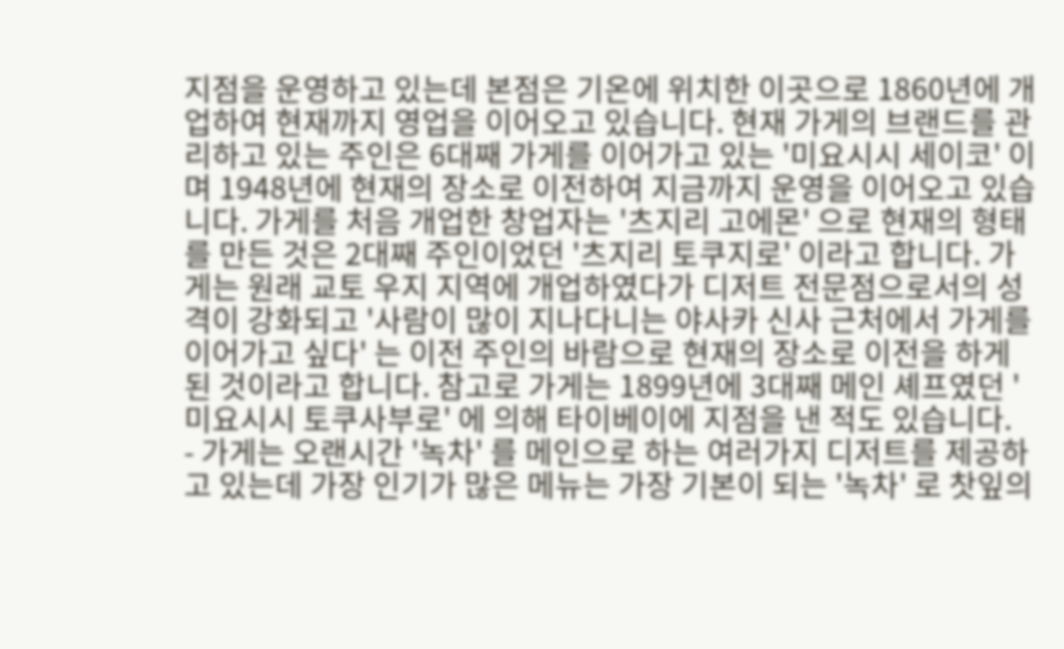지점을 운영하고 있는데 본점은 기온에 위치한 이곳으로 1860년에 개업하여 현재까지 영업을 이어오고 있습니다. 현재 가게의 브랜드를 관리하고 있는 주인은 6대째 가게를 이어가고 있는 '미요시시 세이코' 이며 1948년에 현재의 장소로 이전하여 지금까지 운영을 이어오고 있습니다. 가게를 처음 개업한 창업자는 '츠지리 고에몬' 으로 현재의 형태를 만든 것은 2대째 주인이었던 '츠지리 토쿠지로' 이라고 합니다. 가게는 원래 교토 우지 지역에 개업하였다가 디저트 전문점으로서의 성격이 강화되고 '사람이 많이 지나다니는 야사카 신사 근처에서 가게를 이어가고 싶다' 는 이전 주인의 바람으로 현재의 장소로 이전을 하게 된 것이라고 합니다. 참고로 가게는 1899년에 3대째 메인 셰프였던 '미요시시 토쿠사부로' 에 의해 타이베이에 지점을 낸 적도 있습니다.
- 가게는 오랜시간 '녹차' 를 메인으로 하는 여러가지 디저트를 제공하고 있는데 가장 인기가 많은 메뉴는 가장 기본이 되는 '녹차' 로 찻잎의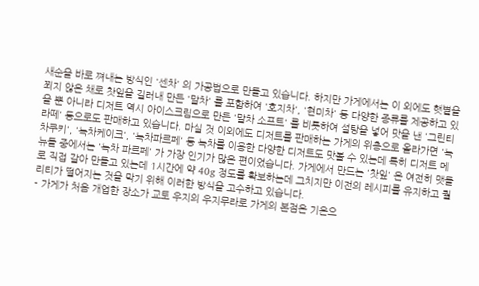새순을 바로 쪄내는 방식인 '센차' 의 가공법으로 만들고 있습니다. 하지만 가게에서는 이 외에도 햇볕을 쬐지 않은 채로 찻잎을 길러내 만든 '말차' 를 포함하여 '호지차', '현미차' 등 다양한 종류를 제공하고 있을 뿐 아니라 디저트 역시 아이스크림으로 만든 '말차 소프트' 를 비롯하여 설탕을 넣어 맛을 낸 '그린티 라떼' 등으로도 판매하고 있습니다. 마실 것 이외에도 디저트를 판매하는 가게의 위층으로 올라가면 '녹차쿠키', '녹차케이크', '녹차파르페' 등 녹차를 이용한 다양한 디저트도 맛볼 수 있는데 특히 디저트 메뉴들 중에서는 '녹차 파르페' 가 가장 인기가 많은 편이었습니다. 가게에서 만드는 '찻잎' 은 여전히 맷돌로 직접 갈아 만들고 있는데 1시간에 약 40g 정도를 확보하는데 그치지만 이전의 레시피를 유지하고 퀄리티가 떨어지는 것을 막기 위해 이러한 방식을 고수하고 있습니다.
- 가게가 처음 개업한 장소가 교토 우지의 우지무라로 가게의 본점은 기온으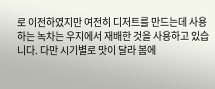로 이전하였지만 여전히 디저트를 만드는데 사용하는 녹차는 우지에서 재배한 것을 사용하고 있습니다. 다만 시기별로 맛이 달라 봄에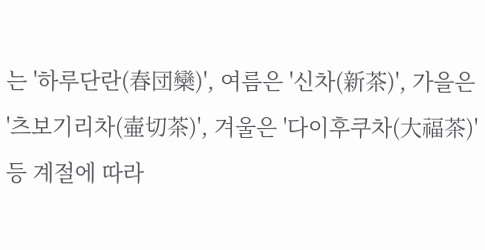는 '하루단란(春団欒)', 여름은 '신차(新茶)', 가을은 '츠보기리차(壷切茶)', 겨울은 '다이후쿠차(大福茶)' 등 계절에 따라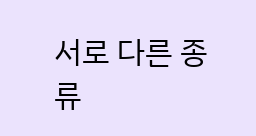서로 다른 종류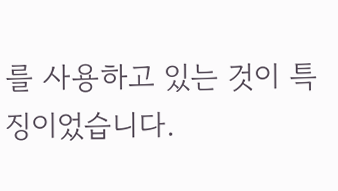를 사용하고 있는 것이 특징이었습니다.